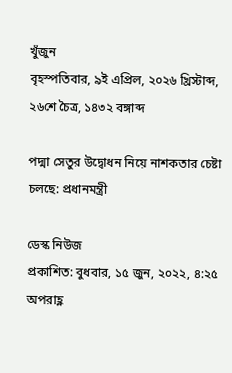খুঁজুন
বৃহস্পতিবার, ৯ই এপ্রিল, ২০২৬ খ্রিস্টাব্দ, ২৬শে চৈত্র, ১৪৩২ বঙ্গাব্দ

পদ্মা সেতুর উদ্বোধন নিয়ে নাশকতার চেষ্টা চলছে: প্রধানমন্ত্রী

ডেস্ক নিউজ
প্রকাশিত: বুধবার, ১৫ জুন, ২০২২, ৪:২৫ অপরাহ্ণ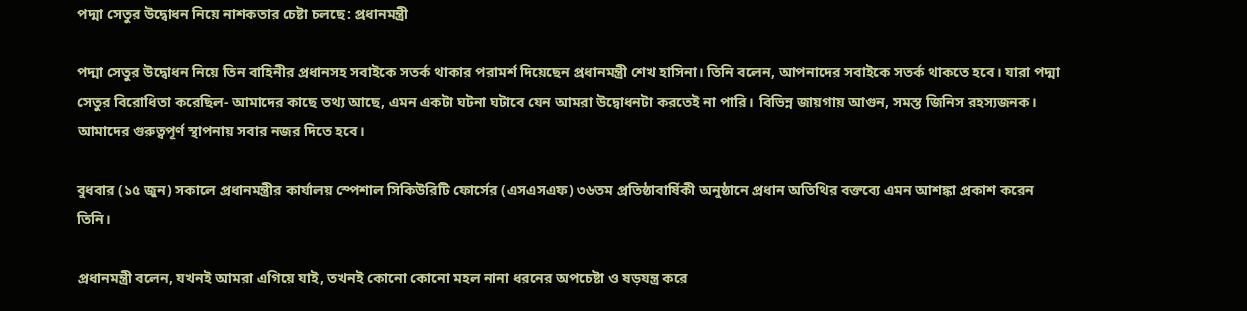পদ্মা সেতুর উদ্বোধন নিয়ে নাশকতার চেষ্টা চলছে: প্রধানমন্ত্রী

পদ্মা সেতুর উদ্বোধন নিয়ে তিন বাহিনীর প্রধানসহ সবাইকে সতর্ক থাকার পরামর্শ দিয়েছেন প্রধানমন্ত্রী শেখ হাসিনা। তিনি বলেন, আপনাদের সবাইকে সতর্ক থাকতে হবে। যারা পদ্মা সেতুর বিরোধিতা করেছিল- আমাদের কাছে তথ্য আছে, এমন একটা ঘটনা ঘটাবে যেন আমরা উদ্বোধনটা করতেই না পারি। বিভিন্ন জায়গায় আগুন, সমস্ত জিনিস রহস্যজনক। আমাদের গুরুত্বপূর্ণ স্থাপনায় সবার নজর দিতে হবে।

বুধবার (১৫ জুন) সকালে প্রধানমন্ত্রীর কার্যালয় স্পেশাল সিকিউরিটি ফোর্সের (এসএসএফ) ৩৬তম প্রতিষ্ঠাবার্ষিকী অনুষ্ঠানে প্রধান অতিথির বক্তব্যে এমন আশঙ্কা প্রকাশ করেন তিনি।

প্রধানমন্ত্রী বলেন, যখনই আমরা এগিয়ে যাই, তখনই কোনো কোনো মহল নানা ধরনের অপচেষ্টা ও ষড়যন্ত্র করে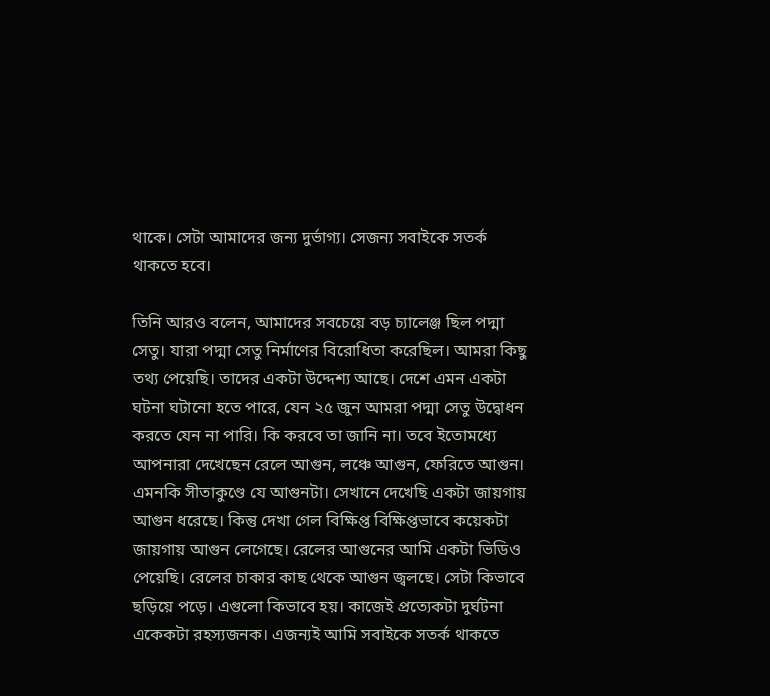থাকে। সেটা আমাদের জন্য দুর্ভাগ্য। সেজন্য সবাইকে সতর্ক থাকতে হবে।

তিনি আরও বলেন, আমাদের সবচেয়ে বড় চ্যালেঞ্জ ছিল পদ্মা সেতু। যারা পদ্মা সেতু নির্মাণের বিরোধিতা করেছিল। আমরা কিছু তথ্য পেয়েছি। তাদের একটা উদ্দেশ্য আছে। দেশে এমন একটা ঘটনা ঘটানো হতে পারে, যেন ২৫ জুন আমরা পদ্মা সেতু উদ্বোধন করতে যেন না পারি। কি করবে তা জানি না। তবে ইতোমধ্যে আপনারা দেখেছেন রেলে আগুন, লঞ্চে আগুন, ফেরিতে আগুন। এমনকি সীতাকুণ্ডে যে আগুনটা। সেখানে দেখেছি একটা জায়গায় আগুন ধরেছে। কিন্তু দেখা গেল বিক্ষিপ্ত বিক্ষিপ্তভাবে কয়েকটা জায়গায় আগুন লেগেছে। রেলের আগুনের আমি একটা ভিডিও পেয়েছি। রেলের চাকার কাছ থেকে আগুন জ্বলছে। সেটা কিভাবে ছড়িয়ে পড়ে। এগুলো কিভাবে হয়। কাজেই প্রত্যেকটা দুর্ঘটনা একেকটা রহস্যজনক। এজন্যই আমি সবাইকে সতর্ক থাকতে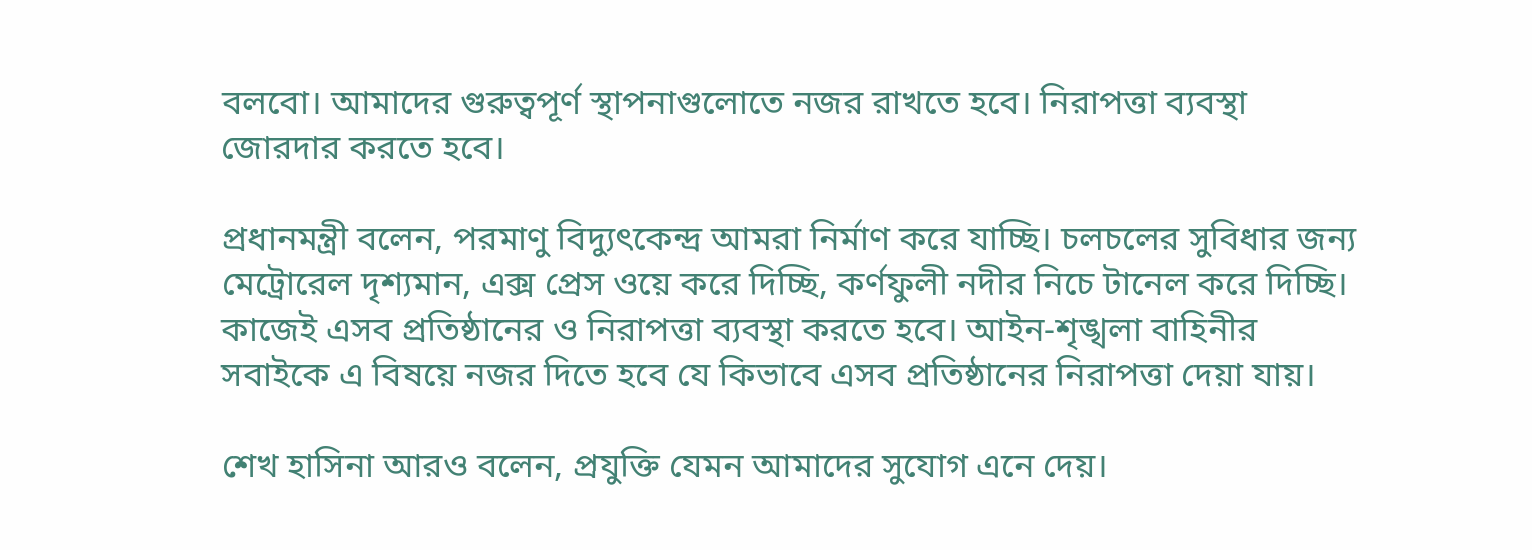বলবো। আমাদের গুরুত্বপূর্ণ স্থাপনাগুলোতে নজর রাখতে হবে। নিরাপত্তা ব্যবস্থা জোরদার করতে হবে।

প্রধানমন্ত্রী বলেন, পরমাণু বিদ্যুৎকেন্দ্র আমরা নির্মাণ করে যাচ্ছি। চলচলের সুবিধার জন্য মেট্রোরেল দৃশ্যমান, এক্স প্রেস ওয়ে করে দিচ্ছি, কর্ণফুলী নদীর নিচে টানেল করে দিচ্ছি। কাজেই এসব প্রতিষ্ঠানের ও নিরাপত্তা ব্যবস্থা করতে হবে। আইন-শৃঙ্খলা বাহিনীর সবাইকে এ বিষয়ে নজর দিতে হবে যে কিভাবে এসব প্রতিষ্ঠানের নিরাপত্তা দেয়া যায়।

শেখ হাসিনা আরও বলেন, প্রযুক্তি যেমন আমাদের সুযোগ এনে দেয়।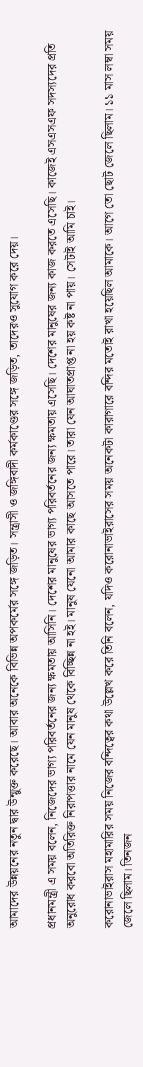আমাদের উন্নয়নের নতুন দ্বার উন্মুক্ত করেছে। আবার অনেকে বিভিন্ন অপকর্মের সঙ্গে জড়িত। সন্ত্রাসী ও জঙ্গিবাদী কর্মকাণ্ডের সঙ্গে জড়িত, তাদেরও সুযোগ করে দেয়।

প্রধানমন্ত্রী এ সময় বলেন, নিজেদের ভাগ্য পরিবর্তনের জন্য ক্ষমতায় আসিনি। দেশের মানুষের ভাগ্য পরিবর্তনের জন্য ক্ষমতায় এসেছি। দেশের মানুষের জন্য কাজ করতে এসেছি। কাজেই এসএসএফ সদস্যদের প্রতি অনুরোধ করবো অতিরিক্ত নিরাপত্তার নামে যেন মানুষ থেকে বিচ্ছিন্ন না হই। মানুষ যেনো আমার কাছে আসতে পারে। তারা যেন আঘাতপ্রাপ্ত না হয় কষ্ট না পায়। সেটাই আমি চাই।

করোনাভাইরাস মহামারির সময় নিজের বন্দিত্বের কথা উল্লেখ করে তিনি বলেন, যদিও করোনাভাইরাসের সময় অনেকটা কারাগারে বন্দির মতোই রাখা হয়েছিল আমাকে। আগে তো ছোট জেলে ছিলাম। ১১ মাস লম্বা সময় জেলে ছিলাম। তিনজন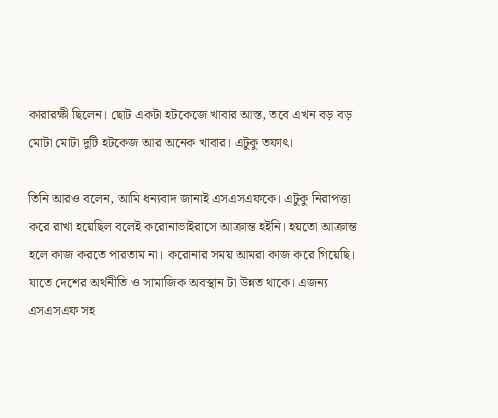কারারক্ষী ছিলেন। ছোট একটা হটকেজে খাবার আস্ত, তবে এখন বড় বড় মোটা মোটা দুটি হটকেজ আর অনেক খাবার। এটুকু তফাৎ।

তিনি আরও বলেন, আমি ধন্যবাদ জানাই এসএসএফকে। এটুকু নিরাপত্তা করে রাখা হয়েছিল বলেই করোনাভাইরাসে আক্রান্ত হইনি। হয়তো আক্রান্ত হলে কাজ করতে পারতাম না। করোনার সময় আমরা কাজ করে গিয়েছি। যাতে দেশের অর্থনীতি ও সামাজিক অবস্থান টা উন্নত থাকে। এজন্য এসএসএফ সহ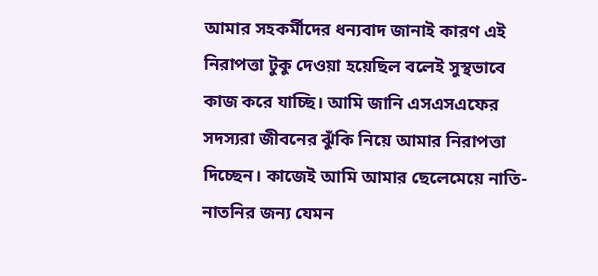আমার সহকর্মীদের ধন্যবাদ জানাই কারণ এই নিরাপত্তা টুকু দেওয়া হয়েছিল বলেই সুস্থভাবে কাজ করে যাচ্ছি। আমি জানি এসএসএফের সদস্যরা জীবনের ঝুঁকি নিয়ে আমার নিরাপত্তা দিচ্ছেন। কাজেই আমি আমার ছেলেমেয়ে নাতি-নাতনির জন্য যেমন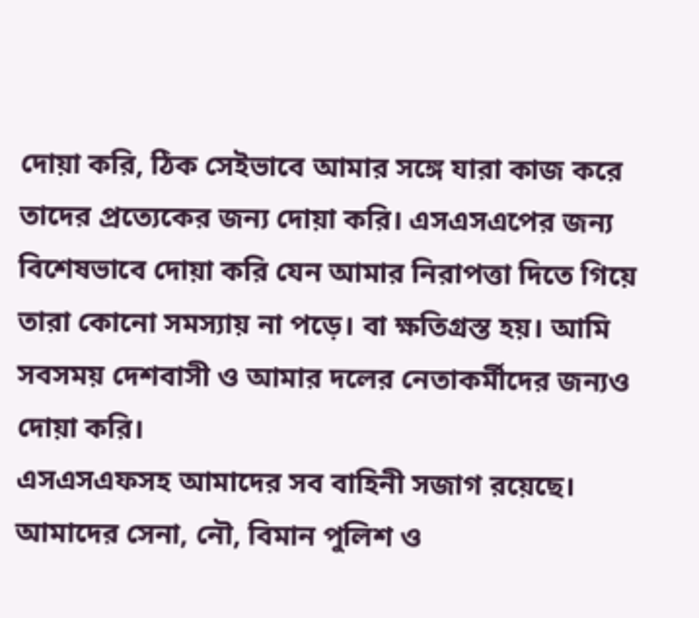দোয়া করি, ঠিক সেইভাবে আমার সঙ্গে যারা কাজ করে তাদের প্রত্যেকের জন্য দোয়া করি। এসএসএপের জন্য বিশেষভাবে দোয়া করি যেন আমার নিরাপত্তা দিতে গিয়ে তারা কোনো সমস্যায় না পড়ে। বা ক্ষতিগ্রস্ত হয়। আমি সবসময় দেশবাসী ও আমার দলের নেতাকর্মীদের জন্যও দোয়া করি।
এসএসএফসহ আমাদের সব বাহিনী সজাগ রয়েছে। আমাদের সেনা, নৌ, বিমান পুলিশ ও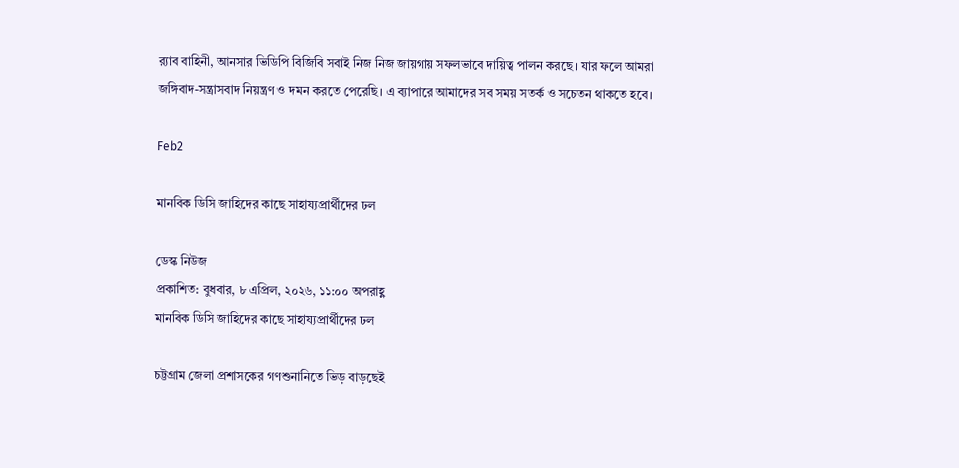র‌্যাব বাহিনী, আনসার ভিডিপি বিজিবি সবাই নিজ নিজ জায়গায় সফলভাবে দায়িত্ব পালন করছে। যার ফলে আমরা জঙ্গিবাদ-সন্ত্রাসবাদ নিয়ন্ত্রণ ও দমন করতে পেরেছি। এ ব্যাপারে আমাদের সব সময় সতর্ক ও সচেতন থাকতে হবে।

Feb2

মানবিক ডিসি জাহিদের কাছে সাহায্যপ্রার্থীদের ঢল

ডেস্ক নিউজ
প্রকাশিত: বুধবার, ৮ এপ্রিল, ২০২৬, ১১:০০ অপরাহ্ণ
মানবিক ডিসি জাহিদের কাছে সাহায্যপ্রার্থীদের ঢল

চট্টগ্রাম জেলা প্রশাসকের গণশুনানিতে ভিড় বাড়ছেই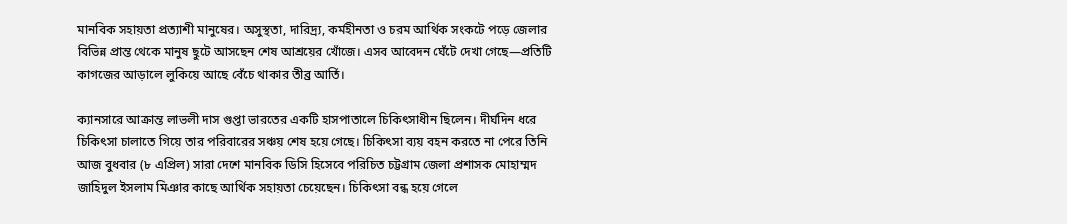মানবিক সহায়তা প্রত্যাশী মানুষের। অসুস্থতা, দারিদ্র্য, কর্মহীনতা ও চরম আর্থিক সংকটে পড়ে জেলার বিভিন্ন প্রান্ত থেকে মানুষ ছুটে আসছেন শেষ আশ্রয়ের খোঁজে। এসব আবেদন ঘেঁটে দেখা গেছে—প্রতিটি কাগজের আড়ালে লুকিয়ে আছে বেঁচে থাকার তীব্র আর্তি।

ক্যানসারে আক্রান্ত লাভলী দাস গুপ্তা ভারতের একটি হাসপাতালে চিকিৎসাধীন ছিলেন। দীর্ঘদিন ধরে চিকিৎসা চালাতে গিয়ে তার পরিবারের সঞ্চয় শেষ হয়ে গেছে। চিকিৎসা ব্যয় বহন করতে না পেরে তিনি আজ বুধবার (৮ এপ্রিল) সারা দেশে মানবিক ডিসি হিসেবে পরিচিত চট্টগ্রাম জেলা প্রশাসক মোহাম্মদ জাহিদুল ইসলাম মিঞার কাছে আর্থিক সহায়তা চেয়েছেন। চিকিৎসা বন্ধ হয়ে গেলে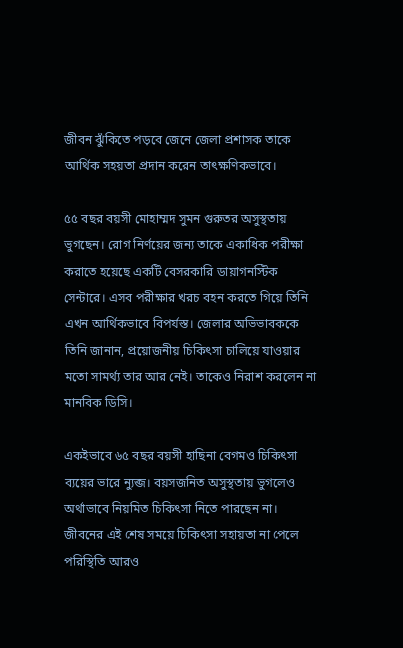জীবন ঝুঁকিতে পড়বে জেনে জেলা প্রশাসক তাকে আর্থিক সহয়তা প্রদান করেন তাৎক্ষণিকভাবে।

৫৫ বছর বয়সী মোহাম্মদ সুমন গুরুতর অসুস্থতায় ভুগছেন। রোগ নির্ণয়ের জন্য তাকে একাধিক পরীক্ষা করাতে হয়েছে একটি বেসরকারি ডায়াগনস্টিক সেন্টারে। এসব পরীক্ষার খরচ বহন করতে গিয়ে তিনি এখন আর্থিকভাবে বিপর্যস্ত। জেলার অভিভাবককে তিনি জানান, প্রয়োজনীয় চিকিৎসা চালিয়ে যাওয়ার মতো সামর্থ্য তার আর নেই। তাকেও নিরাশ করলেন না মানবিক ডিসি।

একইভাবে ৬৫ বছর বয়সী হাছিনা বেগমও চিকিৎসা ব্যয়ের ভারে ন্যুব্জ। বয়সজনিত অসুস্থতায় ভুগলেও অর্থাভাবে নিয়মিত চিকিৎসা নিতে পারছেন না। জীবনের এই শেষ সময়ে চিকিৎসা সহায়তা না পেলে পরিস্থিতি আরও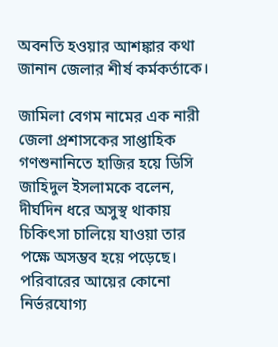অবনতি হওয়ার আশঙ্কার কথা জানান জেলার শীর্ষ কর্মকর্তাকে।

জামিলা বেগম নামের এক নারী জেলা প্রশাসকের সাপ্তাহিক গণশুনানিতে হাজির হয়ে ডিসি জাহিদুল ইসলামকে বলেন, দীর্ঘদিন ধরে অসুস্থ থাকায় চিকিৎসা চালিয়ে যাওয়া তার পক্ষে অসম্ভব হয়ে পড়েছে। পরিবারের আয়ের কোনো নির্ভরযোগ্য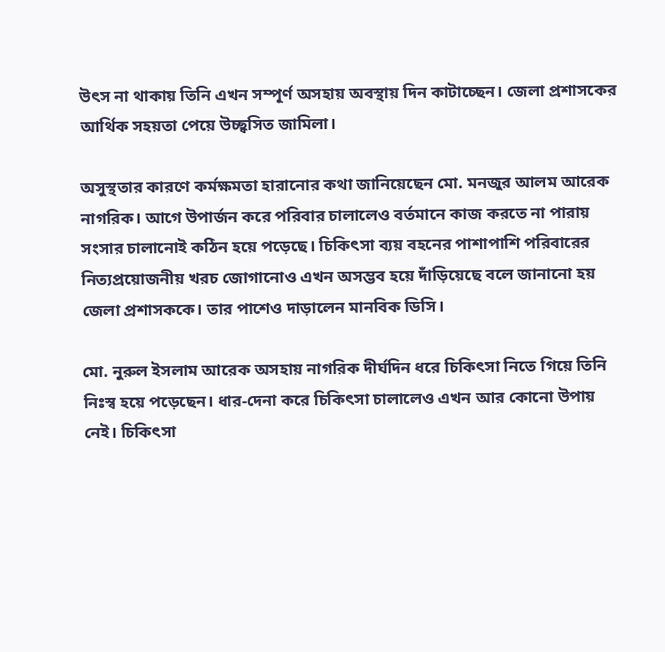উৎস না থাকায় তিনি এখন সম্পূর্ণ অসহায় অবস্থায় দিন কাটাচ্ছেন। জেলা প্রশাসকের আর্থিক সহয়তা পেয়ে উচ্ছ্বসিত জামিলা।

অসুস্থতার কারণে কর্মক্ষমতা হারানোর কথা জানিয়েছেন মো. মনজুর আলম আরেক নাগরিক। আগে উপার্জন করে পরিবার চালালেও বর্তমানে কাজ করতে না পারায় সংসার চালানোই কঠিন হয়ে পড়েছে। চিকিৎসা ব্যয় বহনের পাশাপাশি পরিবারের নিত্যপ্রয়োজনীয় খরচ জোগানোও এখন অসম্ভব হয়ে দাঁড়িয়েছে বলে জানানো হয় জেলা প্রশাসককে। তার পাশেও দাড়ালেন মানবিক ডিসি।

মো. নুরুল ইসলাম আরেক অসহায় নাগরিক দীর্ঘদিন ধরে চিকিৎসা নিতে গিয়ে তিনি নিঃস্ব হয়ে পড়েছেন। ধার-দেনা করে চিকিৎসা চালালেও এখন আর কোনো উপায় নেই। চিকিৎসা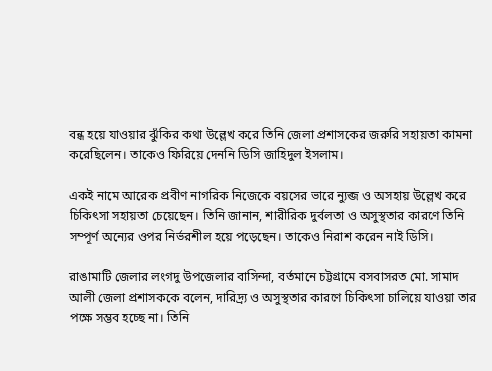বন্ধ হয়ে যাওয়ার ঝুঁকির কথা উল্লেখ করে তিনি জেলা প্রশাসকের জরুরি সহায়তা কামনা করেছিলেন। তাকেও ফিরিয়ে দেননি ডিসি জাহিদুল ইসলাম।

একই নামে আরেক প্রবীণ নাগরিক নিজেকে বয়সের ভারে ন্যুব্জ ও অসহায় উল্লেখ করে চিকিৎসা সহায়তা চেয়েছেন। তিনি জানান, শারীরিক দুর্বলতা ও অসুস্থতার কারণে তিনি সম্পূর্ণ অন্যের ওপর নির্ভরশীল হয়ে পড়েছেন। তাকেও নিরাশ করেন নাই ডিসি।

রাঙামাটি জেলার লংগদু উপজেলার বাসিন্দা, বর্তমানে চট্টগ্রামে বসবাসরত মো. সামাদ আলী জেলা প্রশাসককে বলেন, দারিদ্র্য ও অসুস্থতার কারণে চিকিৎসা চালিয়ে যাওয়া তার পক্ষে সম্ভব হচ্ছে না। তিনি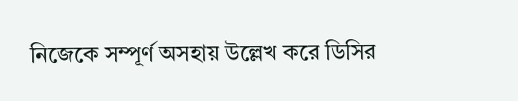নিজেকে সম্পূর্ণ অসহায় উল্লেখ করে ডিসির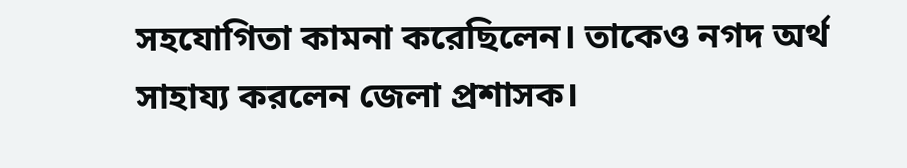সহযোগিতা কামনা করেছিলেন। তাকেও নগদ অর্থ সাহায্য করলেন জেলা প্রশাসক।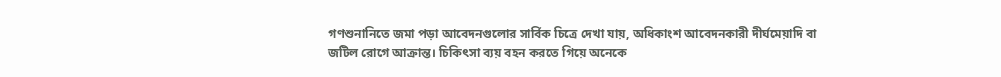গণশুনানিতে জমা পড়া আবেদনগুলোর সার্বিক চিত্রে দেখা যায়, অধিকাংশ আবেদনকারী দীর্ঘমেয়াদি বা জটিল রোগে আক্রান্ত। চিকিৎসা ব্যয় বহন করতে গিয়ে অনেকে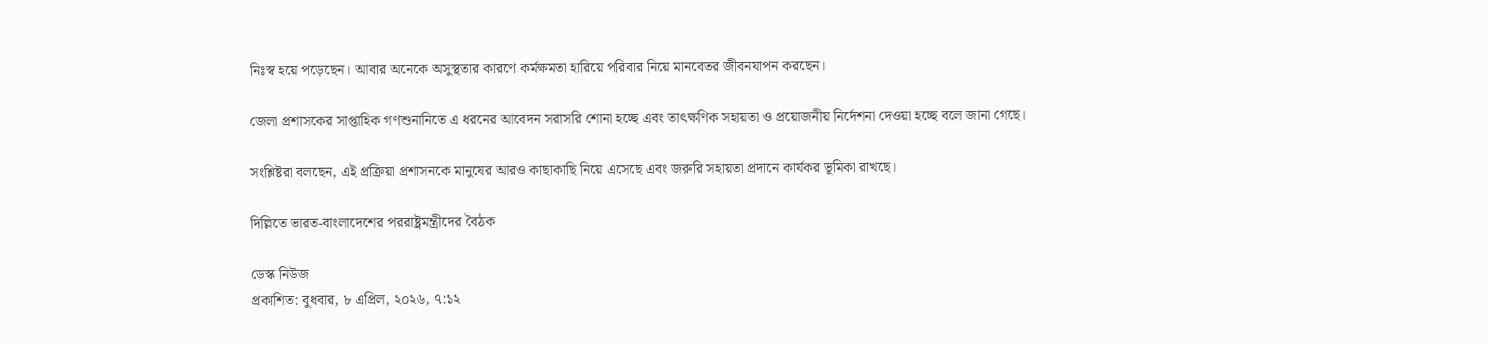নিঃস্ব হয়ে পড়েছেন। আবার অনেকে অসুস্থতার কারণে কর্মক্ষমতা হারিয়ে পরিবার নিয়ে মানবেতর জীবনযাপন করছেন।

জেলা প্রশাসকের সাপ্তাহিক গণশুনানিতে এ ধরনের আবেদন সরাসরি শোনা হচ্ছে এবং তাৎক্ষণিক সহায়তা ও প্রয়োজনীয় নির্দেশনা দেওয়া হচ্ছে বলে জানা গেছে।

সংশ্লিষ্টরা বলছেন, এই প্রক্রিয়া প্রশাসনকে মানুষের আরও কাছাকাছি নিয়ে এসেছে এবং জরুরি সহায়তা প্রদানে কার্যকর ভূমিকা রাখছে।

দিল্লিতে ভারত-বাংলাদেশের পররাষ্ট্রমন্ত্রীদের বৈঠক

ডেস্ক নিউজ
প্রকাশিত: বুধবার, ৮ এপ্রিল, ২০২৬, ৭:১২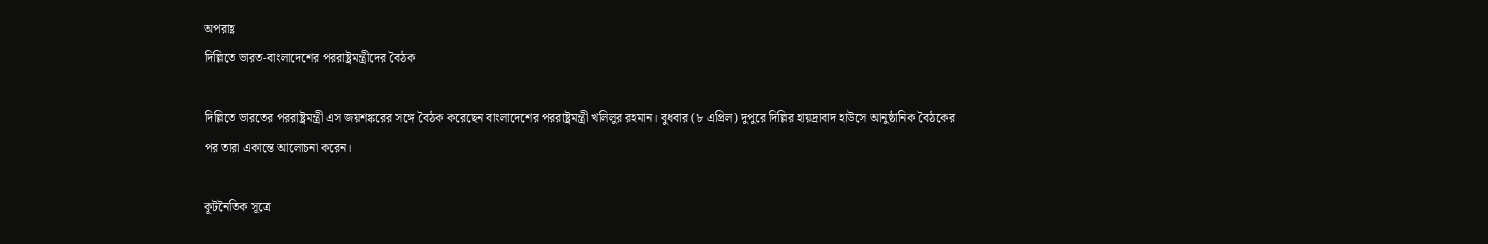অপরাহ্ণ
দিল্লিতে ভারত-বাংলাদেশের পররাষ্ট্রমন্ত্রীদের বৈঠক

দিল্লিতে ভারতের পররাষ্ট্রমন্ত্রী এস জয়শঙ্করের সঙ্গে বৈঠক করেছেন বাংলাদেশের পররাষ্ট্রমন্ত্রী খলিলুর রহমান। বুধবার (৮ এপ্রিল) দুপুরে দিল্লির হায়দ্রাবাদ হাউসে আনুষ্ঠানিক বৈঠকের পর তারা একান্তে আলোচনা করেন।

কূটনৈতিক সূত্রে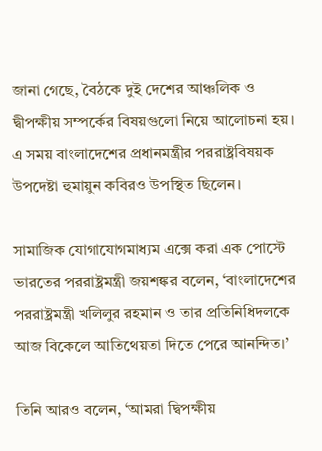জানা গেছে, বৈঠকে দুই দেশের আঞ্চলিক ও দ্বীপক্ষীয় সম্পর্কের বিষয়গুলো নিয়ে আলোচনা হয়। এ সময় বাংলাদেশের প্রধানমন্ত্রীর পররাষ্ট্রবিষয়ক উপদেষ্টা হুমায়ুন কবিরও উপস্থিত ছিলেন।

সামাজিক যোগাযোগমাধ্যম এক্সে করা এক পোস্টে ভারতের পররাষ্ট্রমন্ত্রী জয়শঙ্কর বলেন, ‘বাংলাদেশের পররাষ্ট্রমন্ত্রী খলিলুর রহমান ও তার প্রতিনিধিদলকে আজ বিকেলে আতিথেয়তা দিতে পেরে আনন্দিত।’

তিনি আরও বলেন, ‘আমরা দ্বিপক্ষীয়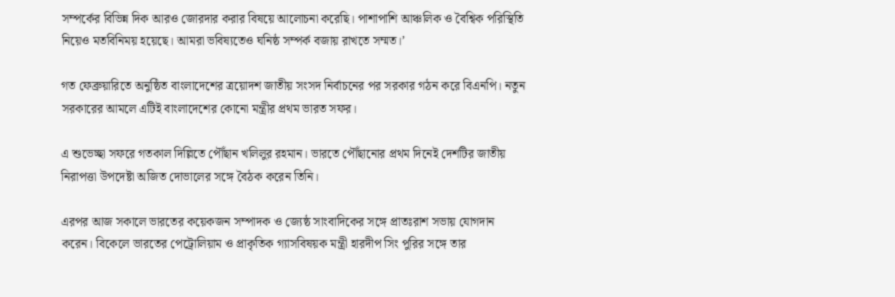সম্পর্কের বিভিন্ন দিক আরও জোরদার করার বিষয়ে আলোচনা করেছি। পাশাপাশি আঞ্চলিক ও বৈশ্বিক পরিস্থিতি নিয়েও মতবিনিময় হয়েছে। আমরা ভবিষ্যতেও ঘনিষ্ঠ সম্পর্ক বজায় রাখতে সম্মত।’

গত ফেব্রুয়ারিতে অনুষ্ঠিত বাংলাদেশের ত্রয়োদশ জাতীয় সংসদ নির্বাচনের পর সরকার গঠন করে বিএনপি। নতুন সরকারের আমলে এটিই বাংলাদেশের কোনো মন্ত্রীর প্রথম ভারত সফর।

এ শুভেচ্ছা সফরে গতকাল দিল্লিতে পৌঁছান খলিলুর রহমান। ভারতে পৌঁছানোর প্রথম দিনেই দেশটির জাতীয় নিরাপত্তা উপদেষ্টা অজিত দোভালের সঙ্গে বৈঠক করেন তিনি।

এরপর আজ সকালে ভারতের কয়েকজন সম্পাদক ও জ্যেষ্ঠ সাংবাদিকের সঙ্গে প্রাতঃরাশ সভায় যোগদান করেন। বিকেলে ভারতের পেট্রোলিয়াম ও প্রাকৃতিক গ্যাসবিষয়ক মন্ত্রী হারদীপ সিং পুরির সঙ্গে তার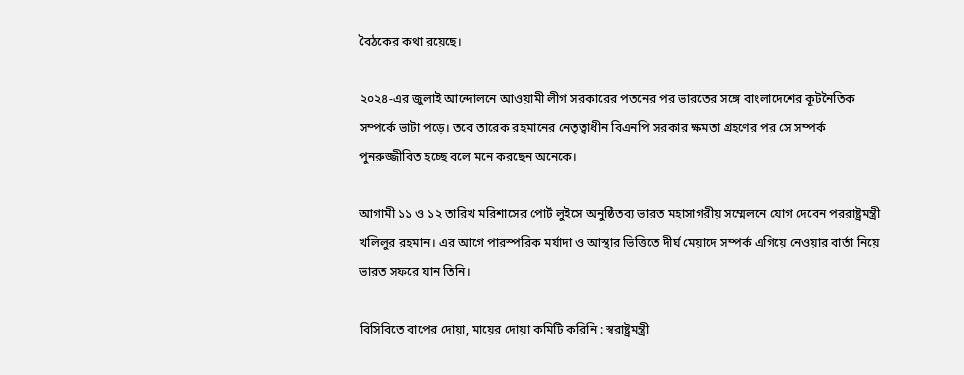বৈঠকের কথা রয়েছে।

২০২৪-এর জুলাই আন্দোলনে আওয়ামী লীগ সরকারের পতনের পর ভারতের সঙ্গে বাংলাদেশের কূটনৈতিক সম্পর্কে ভাটা পড়ে। তবে তারেক রহমানের নেতৃত্বাধীন বিএনপি সরকার ক্ষমতা গ্রহণের পর সে সম্পর্ক পুনরুজ্জীবিত হচ্ছে বলে মনে করছেন অনেকে।

আগামী ১১ ও ১২ তারিখ মরিশাসের পোর্ট লুইসে অনুষ্ঠিতব্য ভারত মহাসাগরীয় সম্মেলনে যোগ দেবেন পররাষ্ট্রমন্ত্রী খলিলুর রহমান। এর আগে পারস্পরিক মর্যাদা ও আস্থার ভিত্তিতে দীর্ঘ মেয়াদে সম্পর্ক এগিয়ে নেওয়ার বার্তা নিয়ে ভারত সফরে যান তিনি।

বিসিবিতে বাপের দোয়া, মায়ের দোয়া কমিটি করিনি : স্বরাষ্ট্রমন্ত্রী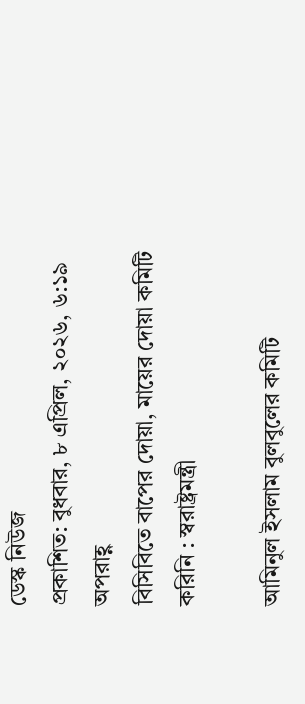ডেস্ক নিউজ
প্রকাশিত: বুধবার, ৮ এপ্রিল, ২০২৬, ৬:১৯ অপরাহ্ণ
বিসিবিতে বাপের দোয়া, মায়ের দোয়া কমিটি করিনি : স্বরাষ্ট্রমন্ত্রী

আমিনুল ইসলাম বুলবুলের কমিটি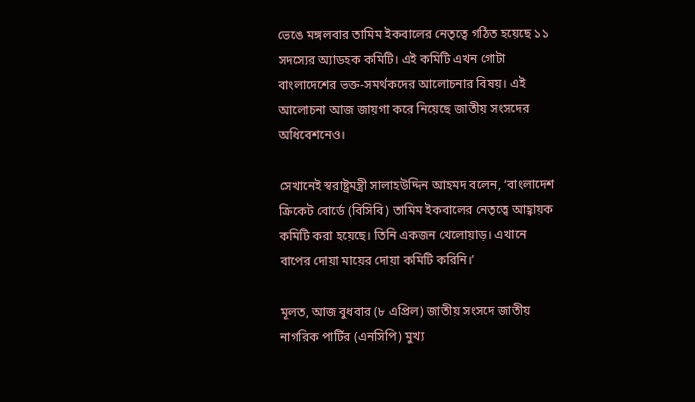ভেঙে মঙ্গলবার তামিম ইকবালের নেতৃত্বে গঠিত হয়েছে ১১ সদস্যের অ্যাডহক কমিটি। এই কমিটি এখন গোটা বাংলাদেশের ভক্ত-সমর্থকদের আলোচনার বিষয়। এই আলোচনা আজ জায়গা করে নিয়েছে জাতীয় সংসদের অধিবেশনেও।

সেখানেই স্বরাষ্ট্রমন্ত্রী সালাহউদ্দিন আহমদ বলেন, ‘বাংলাদেশ ক্রিকেট বোর্ডে (বিসিবি) তামিম ইকবালের নেতৃত্বে আহ্বায়ক কমিটি করা হয়েছে। তিনি একজন খেলোয়াড়। এখানে বাপের দোয়া মায়ের দোয়া কমিটি করিনি।’

মূলত, আজ বুধবার (৮ এপ্রিল) জাতীয় সংসদে জাতীয় নাগরিক পার্টির (এনসিপি) মুখ্য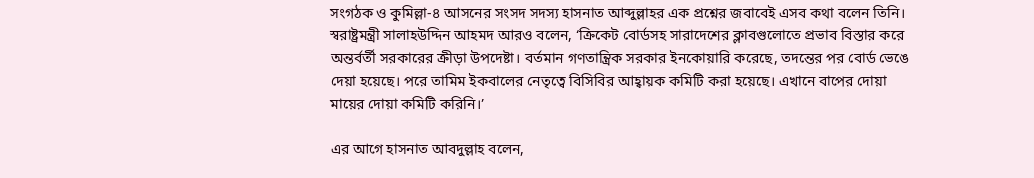সংগঠক ও কুমিল্লা-৪ আসনের সংসদ সদস্য হাসনাত আব্দুল্লাহর এক প্রশ্নের জবাবেই এসব কথা বলেন তিনি। স্বরাষ্ট্রমন্ত্রী সালাহউদ্দিন আহমদ আরও বলেন, ‘ক্রিকেট বোর্ডসহ সারাদেশের ক্লাবগুলোতে প্রভাব বিস্তার করে অন্তর্বর্তী সরকারের ক্রীড়া উপদেষ্টা। বর্তমান গণতান্ত্রিক সরকার ইনকোয়ারি করেছে, তদন্তের পর বোর্ড ভেঙে দেয়া হয়েছে। পরে তামিম ইকবালের নেতৃত্বে বিসিবির আহ্বায়ক কমিটি করা হয়েছে। এখানে বাপের দোয়া মায়ের দোয়া কমিটি করিনি।’

এর আগে হাসনাত আবদুল্লাহ বলেন,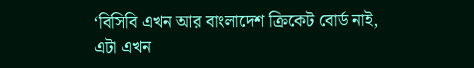‘বিসিবি এখন আর বাংলাদেশ ক্রিকেট বোর্ড নাই, এটা এখন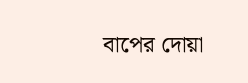বাপের দোয়া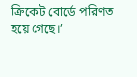ক্রিকেট বোর্ডে পরিণত হয়ে গেছে।’